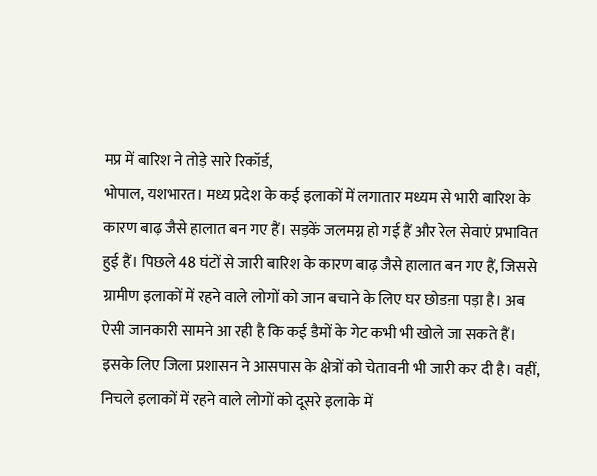मप्र में बारिश ने तोड़े सारे रिकॉर्ड,
भोपाल, यशभारत। मध्य प्रदेश के कई इलाकों में लगातार मध्यम से भारी बारिश के कारण बाढ़ जैसे हालात बन गए हैं। सड़कें जलमग्न हो गई हैं और रेल सेवाएं प्रभावित हुई हैं। पिछले 48 घंटों से जारी बारिश के कारण बाढ़ जैसे हालात बन गए हैं, जिससे ग्रामीण इलाकों में रहने वाले लोगों को जान बचाने के लिए घर छोडऩा पड़ा है। अब ऐसी जानकारी सामने आ रही है कि कई डैमों के गेट कभी भी खोले जा सकते हैं। इसके लिए जिला प्रशासन ने आसपास के क्षेत्रों को चेतावनी भी जारी कर दी है। वहीं, निचले इलाकों में रहने वाले लोगों को दूसरे इलाके में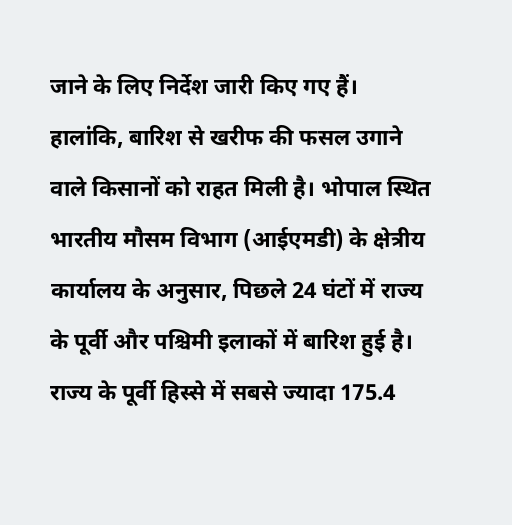जाने के लिए निर्देश जारी किए गए हैं।
हालांकि, बारिश से खरीफ की फसल उगाने वाले किसानों को राहत मिली है। भोपाल स्थित भारतीय मौसम विभाग (आईएमडी) के क्षेत्रीय कार्यालय के अनुसार, पिछले 24 घंटों में राज्य के पूर्वी और पश्चिमी इलाकों में बारिश हुई है। राज्य के पूर्वी हिस्से में सबसे ज्यादा 175.4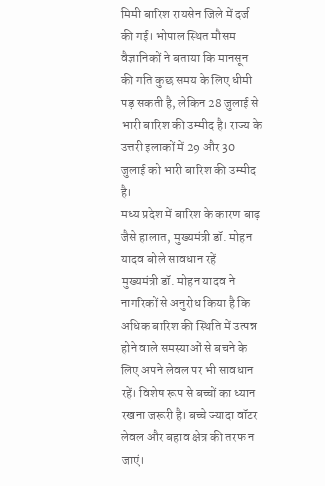मिमी बारिश रायसेन जिले में दर्ज की गई। भोपाल स्थित मौसम वैज्ञानिकों ने बताया कि मानसून की गति कुछ समय के लिए धीमी पड़ सकती है, लेकिन 28 जुलाई से भारी बारिश की उम्मीद है। राज्य के उत्तरी इलाकों में 29 और 30 जुलाई को भारी बारिश की उम्मीद है।
मध्य प्रदेश में बारिश के कारण बाढ़ जैसे हालात, मुख्यमंत्री डॉ. मोहन यादव बोले सावधान रहें
मुख्यमंत्री डॉ. मोहन यादव ने नागरिकों से अनुरोध किया है कि अधिक बारिश की स्थिति में उत्पन्न होने वाले समस्याओं से बचने के लिए अपने लेवल पर भी सावधान रहें। विशेष रूप से बच्चों का ध्यान रखना जरूरी है। बच्चे ज्यादा वॉटर लेवल और बहाव क्षेत्र की तरफ न जाएं।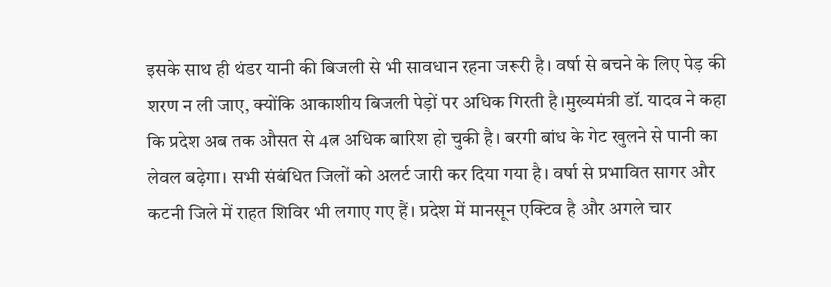इसके साथ ही थंडर यानी की बिजली से भी सावधान रहना जरूरी है। वर्षा से बचने के लिए पेड़ की शरण न ली जाए, क्योंकि आकाशीय बिजली पेड़ों पर अधिक गिरती है।मुख्यमंत्री डॉ. यादव ने कहा कि प्रदेश अब तक औसत से 4त्न अधिक बारिश हो चुकी है। बरगी बांध के गेट खुलने से पानी का लेवल बढ़ेगा। सभी संबंधित जिलों को अलर्ट जारी कर दिया गया है। वर्षा से प्रभावित सागर और कटनी जिले में राहत शिविर भी लगाए गए हैं। प्रदेश में मानसून एक्टिव है और अगले चार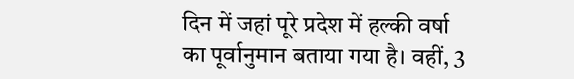दिन में जहां पूरे प्रदेश में हल्की वर्षा का पूर्वानुमान बताया गया है। वहीं, 3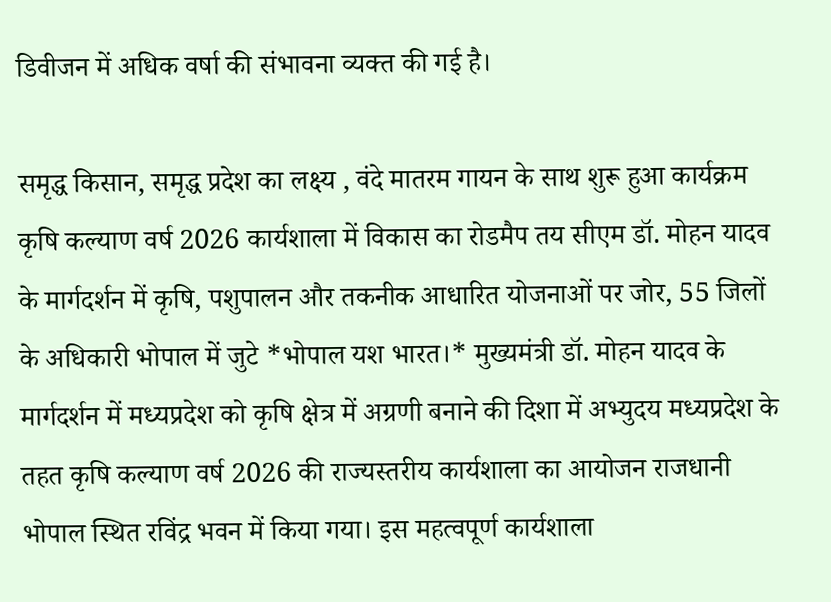डिवीजन में अधिक वर्षा की संभावना व्यक्त की गई है।

समृद्ध किसान, समृद्ध प्रदेश का लक्ष्य , वंदे मातरम गायन के साथ शुरू हुआ कार्यक्रम कृषि कल्याण वर्ष 2026 कार्यशाला में विकास का रोडमैप तय सीएम डॉ. मोहन यादव के मार्गदर्शन में कृषि, पशुपालन और तकनीक आधारित योजनाओं पर जोर, 55 जिलों के अधिकारी भोपाल में जुटे *भोपाल यश भारत।* मुख्यमंत्री डॉ. मोहन यादव के मार्गदर्शन में मध्यप्रदेश को कृषि क्षेत्र में अग्रणी बनाने की दिशा में अभ्युदय मध्यप्रदेश के तहत कृषि कल्याण वर्ष 2026 की राज्यस्तरीय कार्यशाला का आयोजन राजधानी भोपाल स्थित रविंद्र भवन में किया गया। इस महत्वपूर्ण कार्यशाला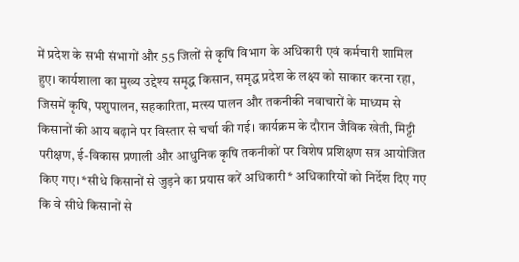में प्रदेश के सभी संभागों और 55 जिलों से कृषि विभाग के अधिकारी एवं कर्मचारी शामिल हुए। कार्यशाला का मुख्य उद्देश्य समृद्ध किसान, समृद्ध प्रदेश के लक्ष्य को साकार करना रहा, जिसमें कृषि, पशुपालन, सहकारिता, मत्स्य पालन और तकनीकी नवाचारों के माध्यम से किसानों की आय बढ़ाने पर विस्तार से चर्चा की गई। कार्यक्रम के दौरान जैविक खेती, मिट्टी परीक्षण, ई-विकास प्रणाली और आधुनिक कृषि तकनीकों पर विशेष प्रशिक्षण सत्र आयोजित किए गए। *सीधे किसानों से जुड़ने का प्रयास करें अधिकारी* अधिकारियों को निर्देश दिए गए कि वे सीधे किसानों से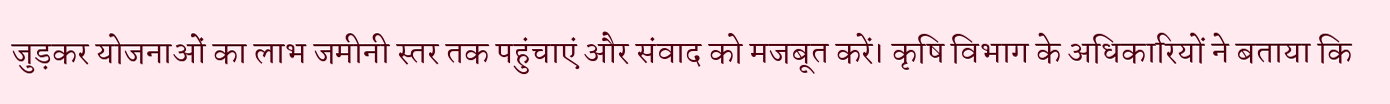जुड़कर योजनाओं का लाभ जमीनी स्तर तक पहुंचाएं और संवाद को मजबूत करें। कृषि विभाग के अधिकारियों ने बताया कि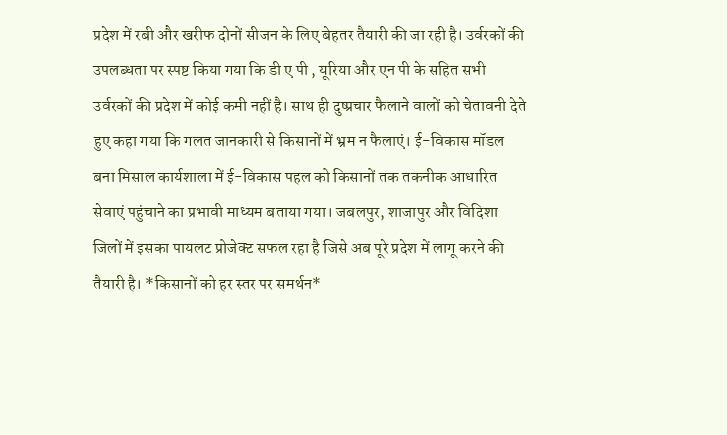प्रदेश में रबी और खरीफ दोनों सीजन के लिए बेहतर तैयारी की जा रही है। उर्वरकों की उपलब्धता पर स्पष्ट किया गया कि डी ए पी , यूरिया और एन पी के सहित सभी उर्वरकों की प्रदेश में कोई कमी नहीं है। साथ ही दुष्प्रचार फैलाने वालों को चेतावनी देते हुए कहा गया कि गलत जानकारी से किसानों में भ्रम न फैलाएं। ई-विकास मॉडल बना मिसाल कार्यशाला में ई-विकास पहल को किसानों तक तकनीक आधारित सेवाएं पहुंचाने का प्रभावी माध्यम बताया गया। जबलपुर, शाजापुर और विदिशा जिलों में इसका पायलट प्रोजेक्ट सफल रहा है जिसे अब पूरे प्रदेश में लागू करने की तैयारी है। *किसानों को हर स्तर पर समर्थन*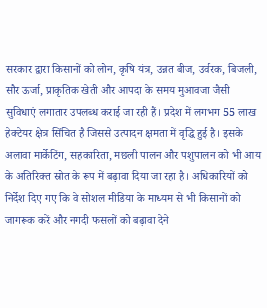सरकार द्वारा किसानों को लोन, कृषि यंत्र, उन्नत बीज, उर्वरक, बिजली, सौर ऊर्जा, प्राकृतिक खेती और आपदा के समय मुआवजा जैसी सुविधाएं लगातार उपलब्ध कराई जा रही हैं। प्रदेश में लगभग 55 लाख हेक्टेयर क्षेत्र सिंचित है जिससे उत्पादन क्षमता में वृद्धि हुई है। इसके अलावा मार्केटिंग, सहकारिता, मछली पालन और पशुपालन को भी आय के अतिरिक्त स्रोत के रूप में बढ़ावा दिया जा रहा है। अधिकारियों को निर्देश दिए गए कि वे सोशल मीडिया के माध्यम से भी किसानों को जागरूक करें और नगदी फसलों को बढ़ावा देने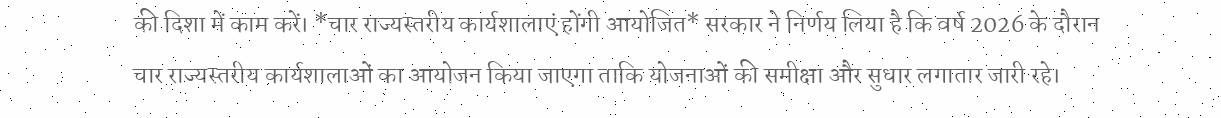की दिशा में काम करें। *चार राज्यस्तरीय कार्यशालाएं होंगी आयोजित* सरकार ने निर्णय लिया है कि वर्ष 2026 के दौरान चार राज्यस्तरीय कार्यशालाओं का आयोजन किया जाएगा ताकि योजनाओं की समीक्षा और सुधार लगातार जारी रहे।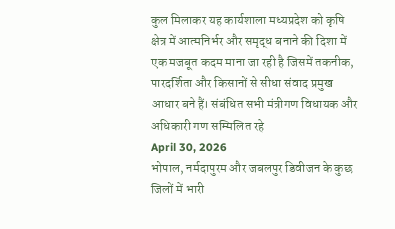कुल मिलाकर यह कार्यशाला मध्यप्रदेश को कृषि क्षेत्र में आत्मनिर्भर और समृद्ध बनाने की दिशा में एक मजबूत कदम माना जा रही है जिसमें तकनीक, पारदर्शिता और किसानों से सीधा संवाद प्रमुख आधार बने हैं। संबंधित सभी मंत्रीगण विधायक और अधिकारी गण सम्मिलित रहे
April 30, 2026
भोपाल, नर्मदापुरम और जबलपुर डिवीजन के कुछ जिलों में भारी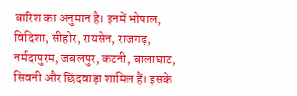बारिश का अनुमान है। इनमें भोपाल, विदिशा, सीहोर, रायसेन, राजगढ़, नर्मदापुरम, जबलपुर, कटनी, बालाघाट, सिवनी और छिंदवाड़ा शामिल हैं। इसके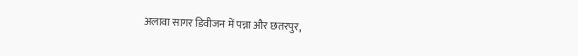अलावा सागर डिवीजन में पन्ना और छतरपुर,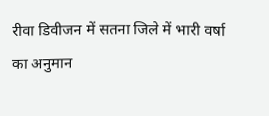रीवा डिवीजन में सतना जिले में भारी वर्षा का अनुमान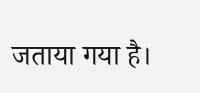जताया गया है।